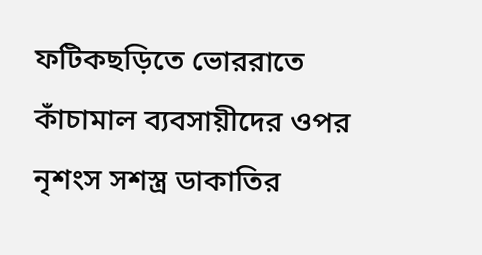ফটিকছড়িতে ভোররাতে কাঁচামাল ব্যবসায়ীদের ওপর নৃশংস সশস্ত্র ডাকাতির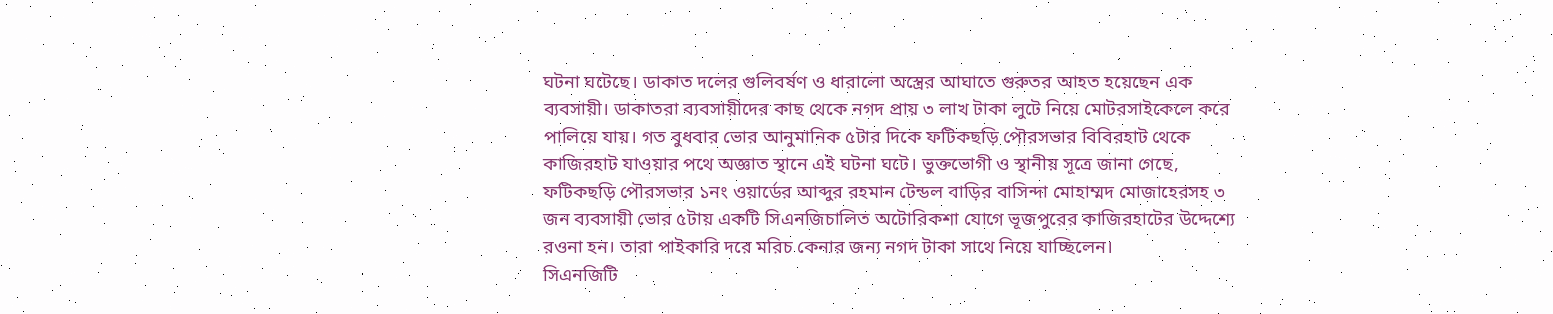ঘটনা ঘটেছে। ডাকাত দলের গুলিবর্ষণ ও ধারালো অস্ত্রের আঘাতে গুরুতর আহত হয়েছেন এক ব্যবসায়ী। ডাকাতরা ব্যবসায়ীদের কাছ থেকে নগদ প্রায় ৩ লাখ টাকা লুটে নিয়ে মোটরসাইকেলে করে পালিয়ে যায়। গত বুধবার ভোর আনুমানিক ৫টার দিকে ফটিকছড়ি পৌরসভার বিবিরহাট থেকে কাজিরহাট যাওয়ার পথে অজ্ঞাত স্থানে এই ঘটনা ঘটে। ভুক্তভোগী ও স্থানীয় সূত্রে জানা গেছে, ফটিকছড়ি পৌরসভার ১নং ওয়ার্ডের আব্দুর রহমান টেন্ডল বাড়ির বাসিন্দা মোহাম্মদ মোজাহেরসহ ৩ জন ব্যবসায়ী ভোর ৫টায় একটি সিএনজিচালিত অটোরিকশা যোগে ভূজপুরের কাজিরহাটের উদ্দেশ্যে রওনা হন। তারা পাইকারি দরে মরিচ কেনার জন্য নগদ টাকা সাথে নিয়ে যাচ্ছিলেন।
সিএনজিটি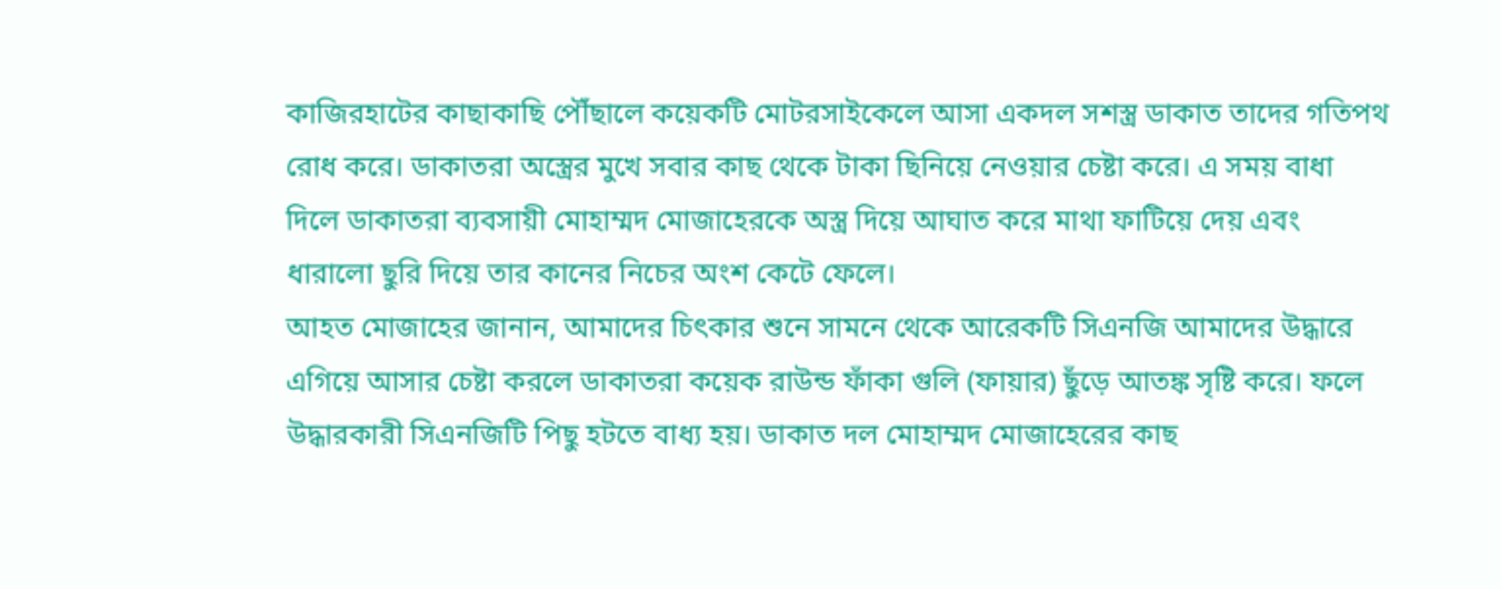কাজিরহাটের কাছাকাছি পৌঁছালে কয়েকটি মোটরসাইকেলে আসা একদল সশস্ত্র ডাকাত তাদের গতিপথ রোধ করে। ডাকাতরা অস্ত্রের মুখে সবার কাছ থেকে টাকা ছিনিয়ে নেওয়ার চেষ্টা করে। এ সময় বাধা দিলে ডাকাতরা ব্যবসায়ী মোহাম্মদ মোজাহেরকে অস্ত্র দিয়ে আঘাত করে মাথা ফাটিয়ে দেয় এবং ধারালো ছুরি দিয়ে তার কানের নিচের অংশ কেটে ফেলে।
আহত মোজাহের জানান, আমাদের চিৎকার শুনে সামনে থেকে আরেকটি সিএনজি আমাদের উদ্ধারে এগিয়ে আসার চেষ্টা করলে ডাকাতরা কয়েক রাউন্ড ফাঁকা গুলি (ফায়ার) ছুঁড়ে আতঙ্ক সৃষ্টি করে। ফলে উদ্ধারকারী সিএনজিটি পিছু হটতে বাধ্য হয়। ডাকাত দল মোহাম্মদ মোজাহেরের কাছ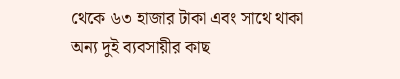থেকে ৬৩ হাজার টাকা এবং সাথে থাকা অন্য দুই ব্যবসায়ীর কাছ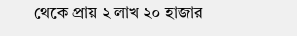থেকে প্রায় ২ লাখ ২০ হাজার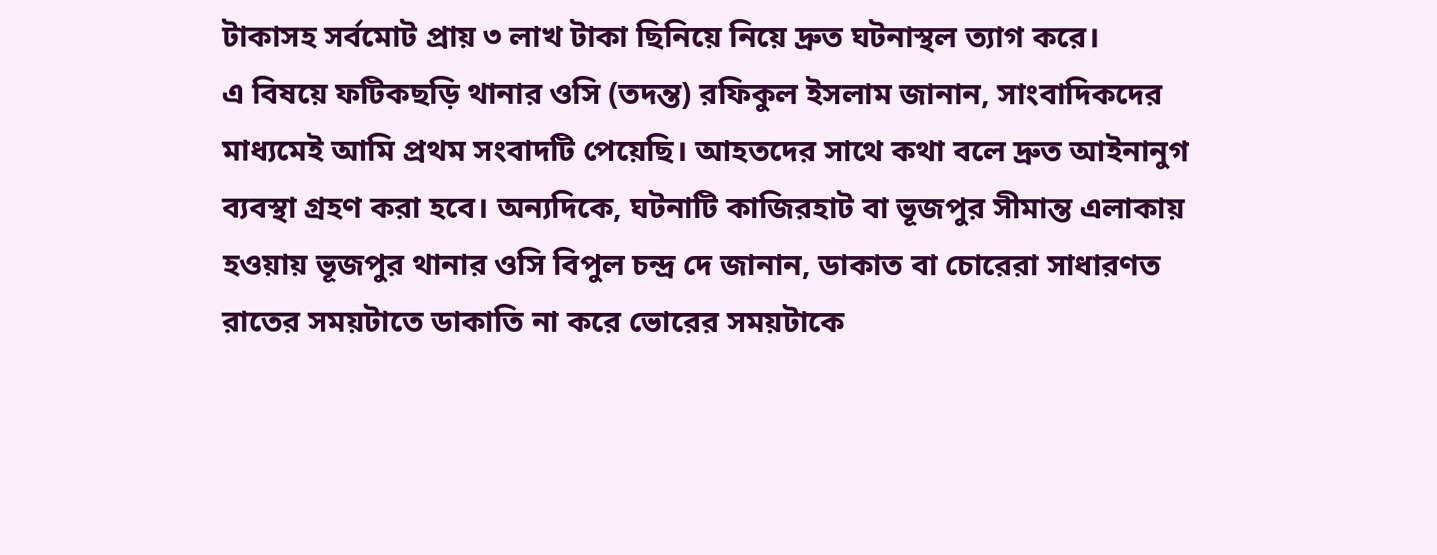টাকাসহ সর্বমোট প্রায় ৩ লাখ টাকা ছিনিয়ে নিয়ে দ্রুত ঘটনাস্থল ত্যাগ করে।
এ বিষয়ে ফটিকছড়ি থানার ওসি (তদন্ত) রফিকুল ইসলাম জানান, সাংবাদিকদের মাধ্যমেই আমি প্রথম সংবাদটি পেয়েছি। আহতদের সাথে কথা বলে দ্রুত আইনানুগ ব্যবস্থা গ্রহণ করা হবে। অন্যদিকে, ঘটনাটি কাজিরহাট বা ভূজপুর সীমান্ত এলাকায় হওয়ায় ভূজপুর থানার ওসি বিপুল চন্দ্র দে জানান, ডাকাত বা চোরেরা সাধারণত রাতের সময়টাতে ডাকাতি না করে ভোরের সময়টাকে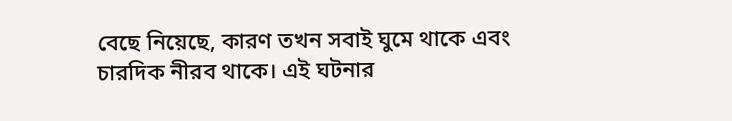বেছে নিয়েছে, কারণ তখন সবাই ঘুমে থাকে এবং চারদিক নীরব থাকে। এই ঘটনার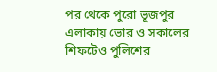পর থেকে পুরো ভূজপুর এলাকায় ভোর ও সকালের শিফটেও পুলিশের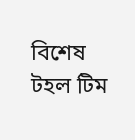বিশেষ টহল টিম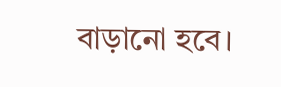বাড়ানো হবে।